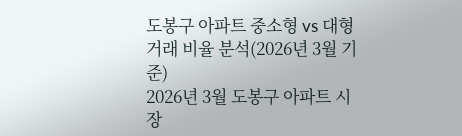도봉구 아파트 중소형 vs 대형 거래 비율 분석(2026년 3월 기준)
2026년 3월 도봉구 아파트 시장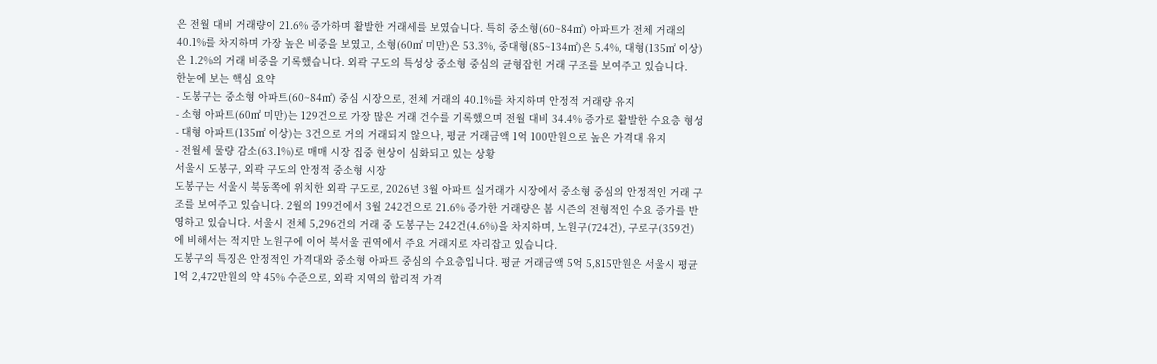은 전월 대비 거래량이 21.6% 증가하며 활발한 거래세를 보였습니다. 특히 중소형(60~84㎡) 아파트가 전체 거래의 40.1%를 차지하며 가장 높은 비중을 보였고, 소형(60㎡ 미만)은 53.3%, 중대형(85~134㎡)은 5.4%, 대형(135㎡ 이상)은 1.2%의 거래 비중을 기록했습니다. 외곽 구도의 특성상 중소형 중심의 균형잡힌 거래 구조를 보여주고 있습니다.
한눈에 보는 핵심 요약
- 도봉구는 중소형 아파트(60~84㎡) 중심 시장으로, 전체 거래의 40.1%를 차지하며 안정적 거래량 유지
- 소형 아파트(60㎡ 미만)는 129건으로 가장 많은 거래 건수를 기록했으며 전월 대비 34.4% 증가로 활발한 수요층 형성
- 대형 아파트(135㎡ 이상)는 3건으로 거의 거래되지 않으나, 평균 거래금액 1억 100만원으로 높은 가격대 유지
- 전월세 물량 감소(63.1%)로 매매 시장 집중 현상이 심화되고 있는 상황
서울시 도봉구, 외곽 구도의 안정적 중소형 시장
도봉구는 서울시 북동쪽에 위치한 외곽 구도로, 2026년 3월 아파트 실거래가 시장에서 중소형 중심의 안정적인 거래 구조를 보여주고 있습니다. 2월의 199건에서 3월 242건으로 21.6% 증가한 거래량은 봄 시즌의 전형적인 수요 증가를 반영하고 있습니다. 서울시 전체 5,296건의 거래 중 도봉구는 242건(4.6%)을 차지하며, 노원구(724건), 구로구(359건)에 비해서는 적지만 노원구에 이어 북서울 권역에서 주요 거래지로 자리잡고 있습니다.
도봉구의 특징은 안정적인 가격대와 중소형 아파트 중심의 수요층입니다. 평균 거래금액 5억 5,815만원은 서울시 평균 1억 2,472만원의 약 45% 수준으로, 외곽 지역의 합리적 가격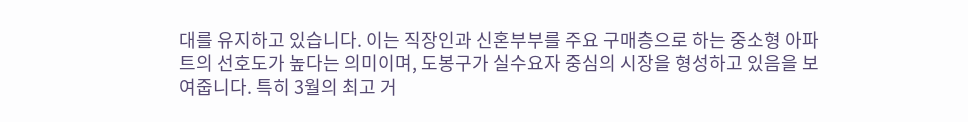대를 유지하고 있습니다. 이는 직장인과 신혼부부를 주요 구매층으로 하는 중소형 아파트의 선호도가 높다는 의미이며, 도봉구가 실수요자 중심의 시장을 형성하고 있음을 보여줍니다. 특히 3월의 최고 거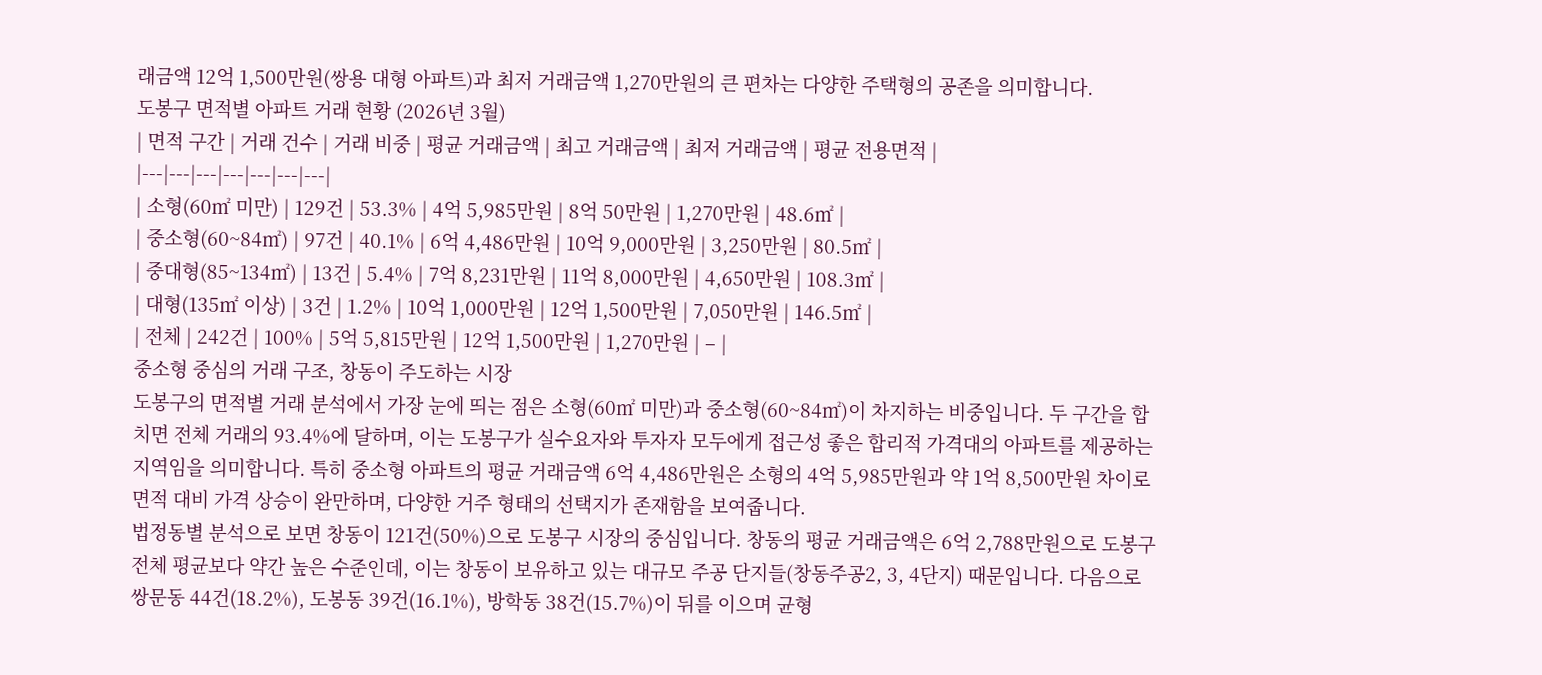래금액 12억 1,500만원(쌍용 대형 아파트)과 최저 거래금액 1,270만원의 큰 편차는 다양한 주택형의 공존을 의미합니다.
도봉구 면적별 아파트 거래 현황 (2026년 3월)
| 면적 구간 | 거래 건수 | 거래 비중 | 평균 거래금액 | 최고 거래금액 | 최저 거래금액 | 평균 전용면적 |
|---|---|---|---|---|---|---|
| 소형(60㎡ 미만) | 129건 | 53.3% | 4억 5,985만원 | 8억 50만원 | 1,270만원 | 48.6㎡ |
| 중소형(60~84㎡) | 97건 | 40.1% | 6억 4,486만원 | 10억 9,000만원 | 3,250만원 | 80.5㎡ |
| 중대형(85~134㎡) | 13건 | 5.4% | 7억 8,231만원 | 11억 8,000만원 | 4,650만원 | 108.3㎡ |
| 대형(135㎡ 이상) | 3건 | 1.2% | 10억 1,000만원 | 12억 1,500만원 | 7,050만원 | 146.5㎡ |
| 전체 | 242건 | 100% | 5억 5,815만원 | 12억 1,500만원 | 1,270만원 | – |
중소형 중심의 거래 구조, 창동이 주도하는 시장
도봉구의 면적별 거래 분석에서 가장 눈에 띄는 점은 소형(60㎡ 미만)과 중소형(60~84㎡)이 차지하는 비중입니다. 두 구간을 합치면 전체 거래의 93.4%에 달하며, 이는 도봉구가 실수요자와 투자자 모두에게 접근성 좋은 합리적 가격대의 아파트를 제공하는 지역임을 의미합니다. 특히 중소형 아파트의 평균 거래금액 6억 4,486만원은 소형의 4억 5,985만원과 약 1억 8,500만원 차이로 면적 대비 가격 상승이 완만하며, 다양한 거주 형태의 선택지가 존재함을 보여줍니다.
법정동별 분석으로 보면 창동이 121건(50%)으로 도봉구 시장의 중심입니다. 창동의 평균 거래금액은 6억 2,788만원으로 도봉구 전체 평균보다 약간 높은 수준인데, 이는 창동이 보유하고 있는 대규모 주공 단지들(창동주공2, 3, 4단지) 때문입니다. 다음으로 쌍문동 44건(18.2%), 도봉동 39건(16.1%), 방학동 38건(15.7%)이 뒤를 이으며 균형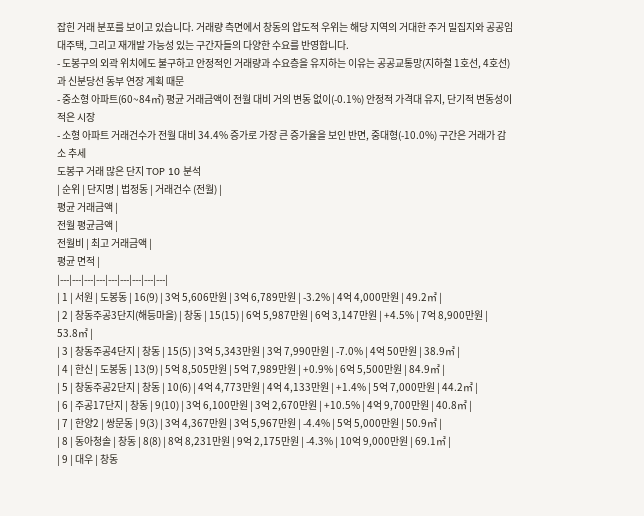잡힌 거래 분포를 보이고 있습니다. 거래량 측면에서 창동의 압도적 우위는 해당 지역의 거대한 주거 밀집지와 공공임대주택, 그리고 재개발 가능성 있는 구간자들의 다양한 수요를 반영합니다.
- 도봉구의 외곽 위치에도 불구하고 안정적인 거래량과 수요층을 유지하는 이유는 공공교통망(지하철 1호선, 4호선)과 신분당선 동부 연장 계획 때문
- 중소형 아파트(60~84㎡) 평균 거래금액이 전월 대비 거의 변동 없이(-0.1%) 안정적 가격대 유지, 단기적 변동성이 적은 시장
- 소형 아파트 거래건수가 전월 대비 34.4% 증가로 가장 큰 증가율을 보인 반면, 중대형(-10.0%) 구간은 거래가 감소 추세
도봉구 거래 많은 단지 TOP 10 분석
| 순위 | 단지명 | 법정동 | 거래건수 (전월) |
평균 거래금액 |
전월 평균금액 |
전월비 | 최고 거래금액 |
평균 면적 |
|---|---|---|---|---|---|---|---|---|
| 1 | 서원 | 도봉동 | 16(9) | 3억 5,606만원 | 3억 6,789만원 | -3.2% | 4억 4,000만원 | 49.2㎡ |
| 2 | 창동주공3단지(해등마을) | 창동 | 15(15) | 6억 5,987만원 | 6억 3,147만원 | +4.5% | 7억 8,900만원 | 53.8㎡ |
| 3 | 창동주공4단지 | 창동 | 15(5) | 3억 5,343만원 | 3억 7,990만원 | -7.0% | 4억 50만원 | 38.9㎡ |
| 4 | 한신 | 도봉동 | 13(9) | 5억 8,505만원 | 5억 7,989만원 | +0.9% | 6억 5,500만원 | 84.9㎡ |
| 5 | 창동주공2단지 | 창동 | 10(6) | 4억 4,773만원 | 4억 4,133만원 | +1.4% | 5억 7,000만원 | 44.2㎡ |
| 6 | 주공17단지 | 창동 | 9(10) | 3억 6,100만원 | 3억 2,670만원 | +10.5% | 4억 9,700만원 | 40.8㎡ |
| 7 | 한양2 | 쌍문동 | 9(3) | 3억 4,367만원 | 3억 5,967만원 | -4.4% | 5억 5,000만원 | 50.9㎡ |
| 8 | 동아청솔 | 창동 | 8(8) | 8억 8,231만원 | 9억 2,175만원 | -4.3% | 10억 9,000만원 | 69.1㎡ |
| 9 | 대우 | 창동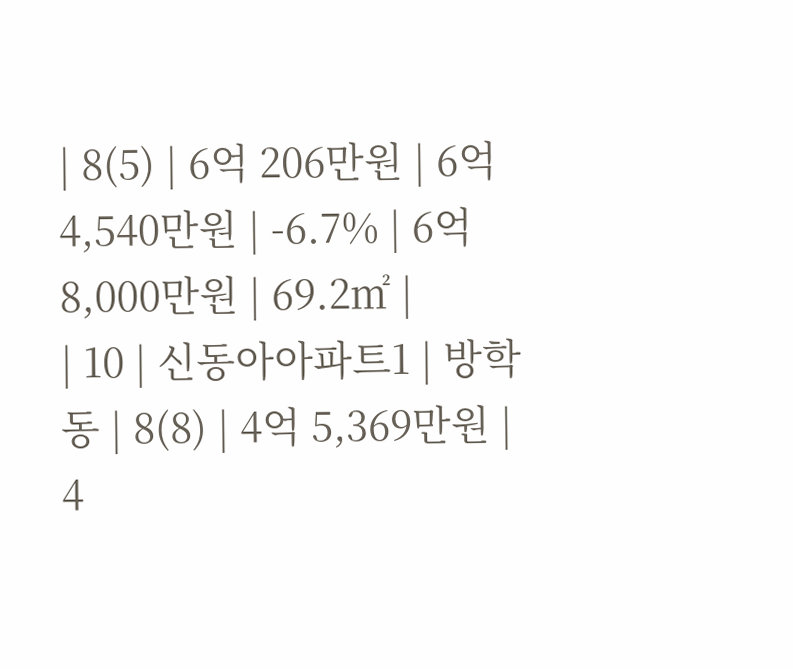| 8(5) | 6억 206만원 | 6억 4,540만원 | -6.7% | 6억 8,000만원 | 69.2㎡ |
| 10 | 신동아아파트1 | 방학동 | 8(8) | 4억 5,369만원 | 4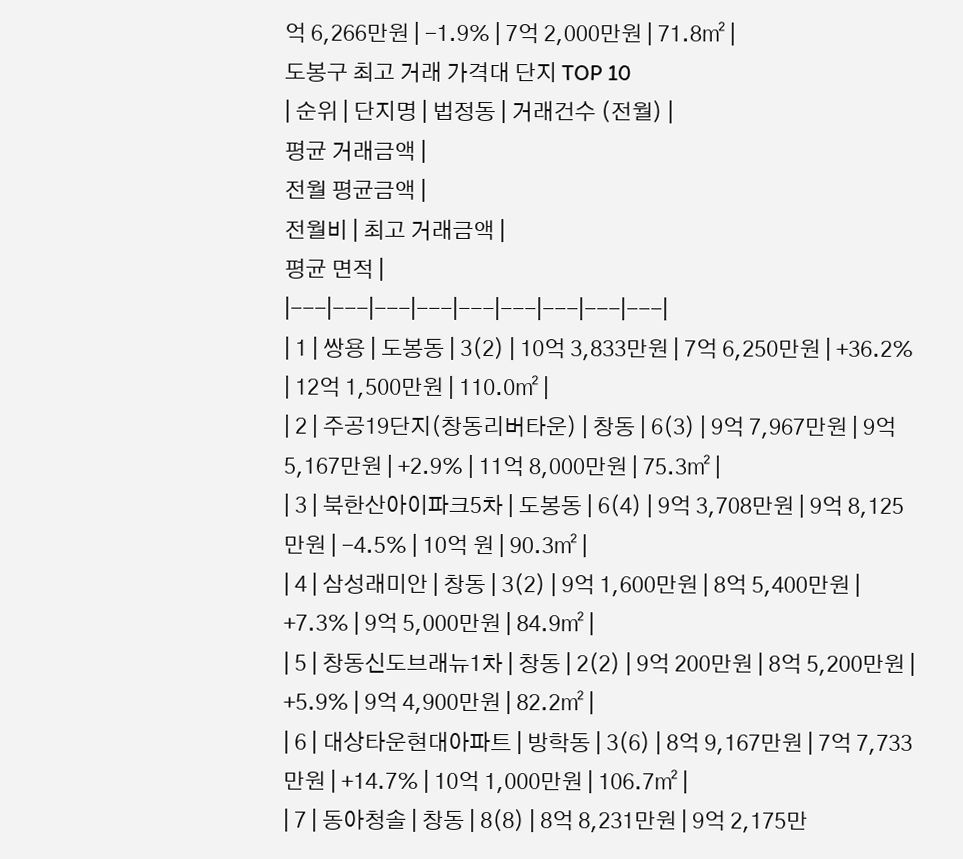억 6,266만원 | -1.9% | 7억 2,000만원 | 71.8㎡ |
도봉구 최고 거래 가격대 단지 TOP 10
| 순위 | 단지명 | 법정동 | 거래건수 (전월) |
평균 거래금액 |
전월 평균금액 |
전월비 | 최고 거래금액 |
평균 면적 |
|---|---|---|---|---|---|---|---|---|
| 1 | 쌍용 | 도봉동 | 3(2) | 10억 3,833만원 | 7억 6,250만원 | +36.2% | 12억 1,500만원 | 110.0㎡ |
| 2 | 주공19단지(창동리버타운) | 창동 | 6(3) | 9억 7,967만원 | 9억 5,167만원 | +2.9% | 11억 8,000만원 | 75.3㎡ |
| 3 | 북한산아이파크5차 | 도봉동 | 6(4) | 9억 3,708만원 | 9억 8,125만원 | -4.5% | 10억 원 | 90.3㎡ |
| 4 | 삼성래미안 | 창동 | 3(2) | 9억 1,600만원 | 8억 5,400만원 | +7.3% | 9억 5,000만원 | 84.9㎡ |
| 5 | 창동신도브래뉴1차 | 창동 | 2(2) | 9억 200만원 | 8억 5,200만원 | +5.9% | 9억 4,900만원 | 82.2㎡ |
| 6 | 대상타운현대아파트 | 방학동 | 3(6) | 8억 9,167만원 | 7억 7,733만원 | +14.7% | 10억 1,000만원 | 106.7㎡ |
| 7 | 동아청솔 | 창동 | 8(8) | 8억 8,231만원 | 9억 2,175만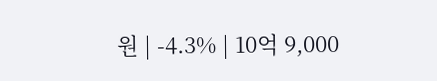원 | -4.3% | 10억 9,000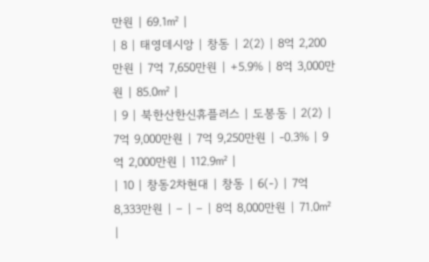만원 | 69.1㎡ |
| 8 | 태영데시앙 | 창동 | 2(2) | 8억 2,200만원 | 7억 7,650만원 | +5.9% | 8억 3,000만원 | 85.0㎡ |
| 9 | 북한산한신휴플러스 | 도봉동 | 2(2) | 7억 9,000만원 | 7억 9,250만원 | -0.3% | 9억 2,000만원 | 112.9㎡ |
| 10 | 창동2차현대 | 창동 | 6(-) | 7억 8,333만원 | – | – | 8억 8,000만원 | 71.0㎡ |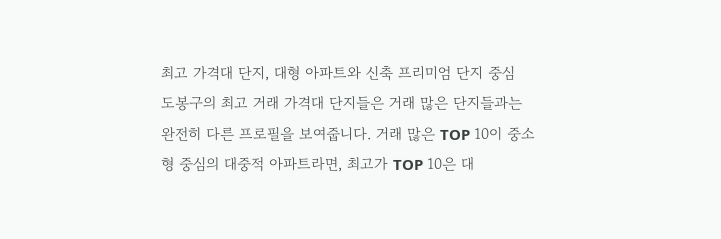최고 가격대 단지, 대형 아파트와 신축 프리미엄 단지 중심
도봉구의 최고 거래 가격대 단지들은 거래 많은 단지들과는 완전히 다른 프로필을 보여줍니다. 거래 많은 TOP 10이 중소형 중심의 대중적 아파트라면, 최고가 TOP 10은 대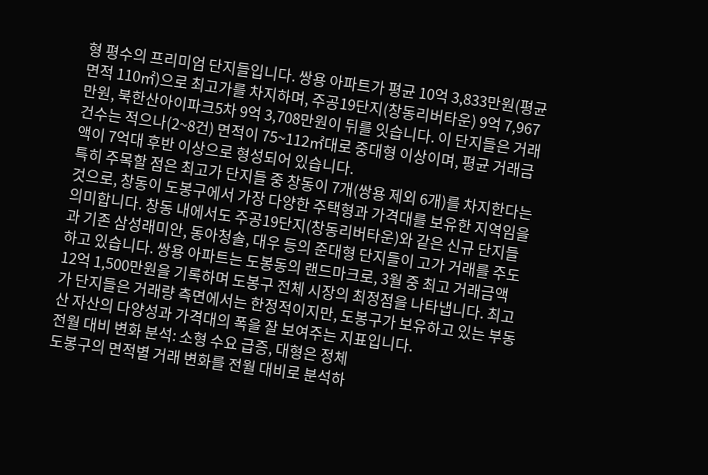형 평수의 프리미엄 단지들입니다. 쌍용 아파트가 평균 10억 3,833만원(평균면적 110㎡)으로 최고가를 차지하며, 주공19단지(창동리버타운) 9억 7,967만원, 북한산아이파크5차 9억 3,708만원이 뒤를 잇습니다. 이 단지들은 거래건수는 적으나(2~8건) 면적이 75~112㎡대로 중대형 이상이며, 평균 거래금액이 7억대 후반 이상으로 형성되어 있습니다.
특히 주목할 점은 최고가 단지들 중 창동이 7개(쌍용 제외 6개)를 차지한다는 것으로, 창동이 도봉구에서 가장 다양한 주택형과 가격대를 보유한 지역임을 의미합니다. 창동 내에서도 주공19단지(창동리버타운)와 같은 신규 단지들과 기존 삼성래미안, 동아청솔, 대우 등의 준대형 단지들이 고가 거래를 주도하고 있습니다. 쌍용 아파트는 도봉동의 랜드마크로, 3월 중 최고 거래금액 12억 1,500만원을 기록하며 도봉구 전체 시장의 최정점을 나타냅니다. 최고가 단지들은 거래량 측면에서는 한정적이지만, 도봉구가 보유하고 있는 부동산 자산의 다양성과 가격대의 폭을 잘 보여주는 지표입니다.
전월 대비 변화 분석: 소형 수요 급증, 대형은 정체
도봉구의 면적별 거래 변화를 전월 대비로 분석하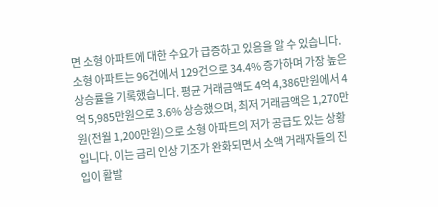면 소형 아파트에 대한 수요가 급증하고 있음을 알 수 있습니다. 소형 아파트는 96건에서 129건으로 34.4% 증가하며 가장 높은 상승률을 기록했습니다. 평균 거래금액도 4억 4,386만원에서 4억 5,985만원으로 3.6% 상승했으며, 최저 거래금액은 1,270만원(전월 1,200만원)으로 소형 아파트의 저가 공급도 있는 상황입니다. 이는 금리 인상 기조가 완화되면서 소액 거래자들의 진입이 활발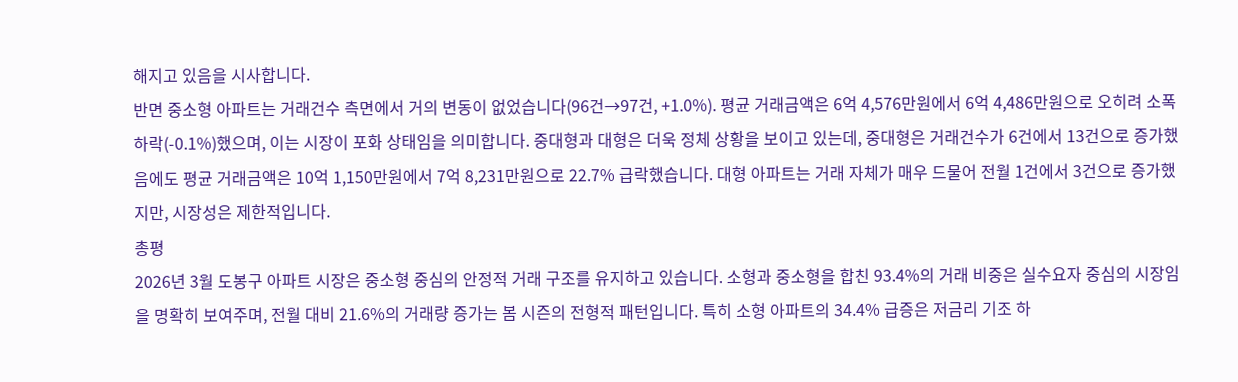해지고 있음을 시사합니다.
반면 중소형 아파트는 거래건수 측면에서 거의 변동이 없었습니다(96건→97건, +1.0%). 평균 거래금액은 6억 4,576만원에서 6억 4,486만원으로 오히려 소폭 하락(-0.1%)했으며, 이는 시장이 포화 상태임을 의미합니다. 중대형과 대형은 더욱 정체 상황을 보이고 있는데, 중대형은 거래건수가 6건에서 13건으로 증가했음에도 평균 거래금액은 10억 1,150만원에서 7억 8,231만원으로 22.7% 급락했습니다. 대형 아파트는 거래 자체가 매우 드물어 전월 1건에서 3건으로 증가했지만, 시장성은 제한적입니다.
총평
2026년 3월 도봉구 아파트 시장은 중소형 중심의 안정적 거래 구조를 유지하고 있습니다. 소형과 중소형을 합친 93.4%의 거래 비중은 실수요자 중심의 시장임을 명확히 보여주며, 전월 대비 21.6%의 거래량 증가는 봄 시즌의 전형적 패턴입니다. 특히 소형 아파트의 34.4% 급증은 저금리 기조 하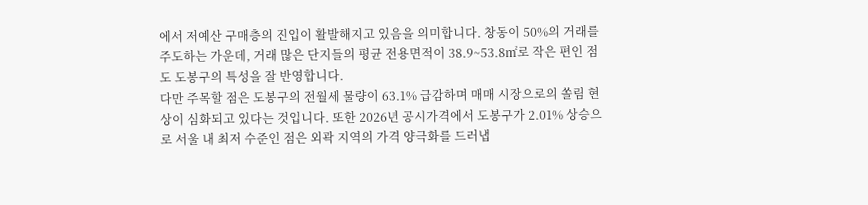에서 저예산 구매층의 진입이 활발해지고 있음을 의미합니다. 창동이 50%의 거래를 주도하는 가운데, 거래 많은 단지들의 평균 전용면적이 38.9~53.8㎡로 작은 편인 점도 도봉구의 특성을 잘 반영합니다.
다만 주목할 점은 도봉구의 전월세 물량이 63.1% 급감하며 매매 시장으로의 쏠림 현상이 심화되고 있다는 것입니다. 또한 2026년 공시가격에서 도봉구가 2.01% 상승으로 서울 내 최저 수준인 점은 외곽 지역의 가격 양극화를 드러냅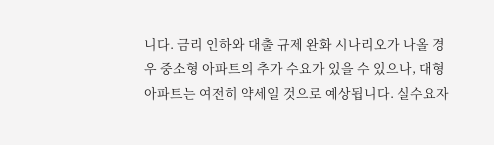니다. 금리 인하와 대출 규제 완화 시나리오가 나올 경우 중소형 아파트의 추가 수요가 있을 수 있으나, 대형 아파트는 여전히 약세일 것으로 예상됩니다. 실수요자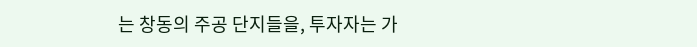는 창동의 주공 단지들을, 투자자는 가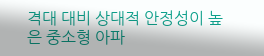격대 대비 상대적 안정성이 높은 중소형 아파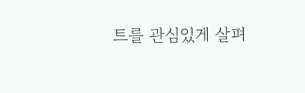트를 관심있게 살펴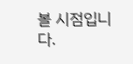볼 시점입니다.